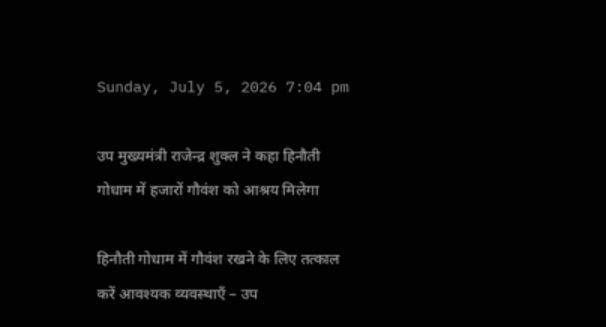Sunday, July 5, 2026 7:04 pm

उप मुख्यमंत्री राजेन्द्र शुक्ल ने कहा हिनौती गोधाम में हजारों गौवंश को आश्रय मिलेगा

हिनौती गोधाम में गौवंश रखने के लिए तत्काल करें आवश्यक व्यवस्थाएँ – उप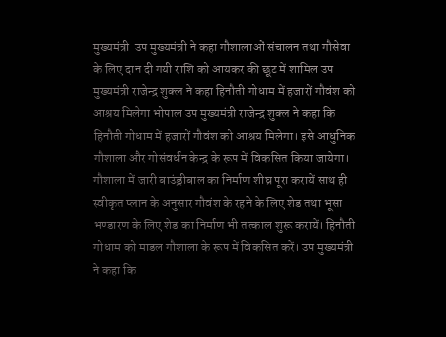मुख्यमंत्री  उप मुख्यमंत्री ने कहा गौशालाओं संचालन तथा गौसेवा के लिए दान दी गयी राशि को आयकर की छूट में शामिल उप मुख्यमंत्री राजेन्द्र शुक्ल ने कहा हिनौती गोधाम में हजारों गौवंश को आश्रय मिलेगा भोपाल उप मुख्यमंत्री राजेन्द्र शुक्ल ने कहा कि हिनौती गोधाम में हजारों गौवंश को आश्रय मिलेगा। इसे आधुनिक गौशाला और गोसंवर्धन केन्द्र के रूप में विकसित किया जायेगा। गौशाला में जारी बाउंड्रीबाल का निर्माण शीघ्र पूरा करायें साथ ही स्वीकृत प्लान के अनुसार गौवंश के रहने के लिए शेड तथा भूसा भण्डारण के लिए शेड का निर्माण भी तत्काल शुरू करायें। हिनौती गोधाम को माडल गौशाला के रूप में विकसित करें। उप मुख्यमंत्री ने कहा कि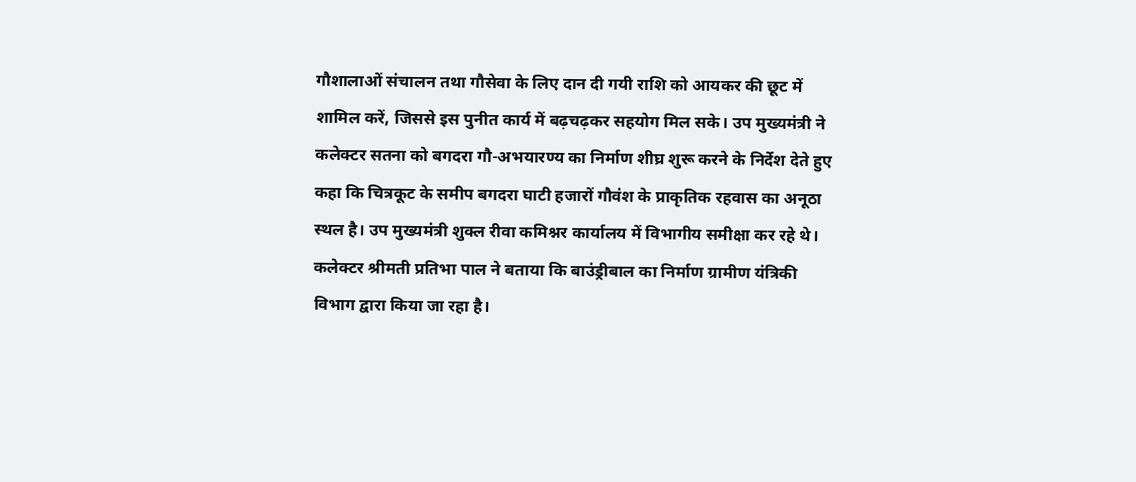गौशालाओं संचालन तथा गौसेवा के लिए दान दी गयी राशि को आयकर की छूट में शामिल करें, जिससे इस पुनीत कार्य में बढ़चढ़कर सहयोग मिल सके। उप मुख्यमंत्री ने कलेक्टर सतना को बगदरा गौ-अभयारण्य का निर्माण शीघ्र शुरू करने के निर्देश देते हुए कहा कि चित्रकूट के समीप बगदरा घाटी हजारों गौवंश के प्राकृतिक रहवास का अनूठा स्थल है। उप मुख्यमंत्री शुक्ल रीवा कमिश्नर कार्यालय में विभागीय समीक्षा कर रहे थे। कलेक्टर श्रीमती प्रतिभा पाल ने बताया कि बाउंड्रीबाल का निर्माण ग्रामीण यंत्रिकी विभाग द्वारा किया जा रहा है।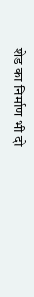शेड का निर्माण भी दो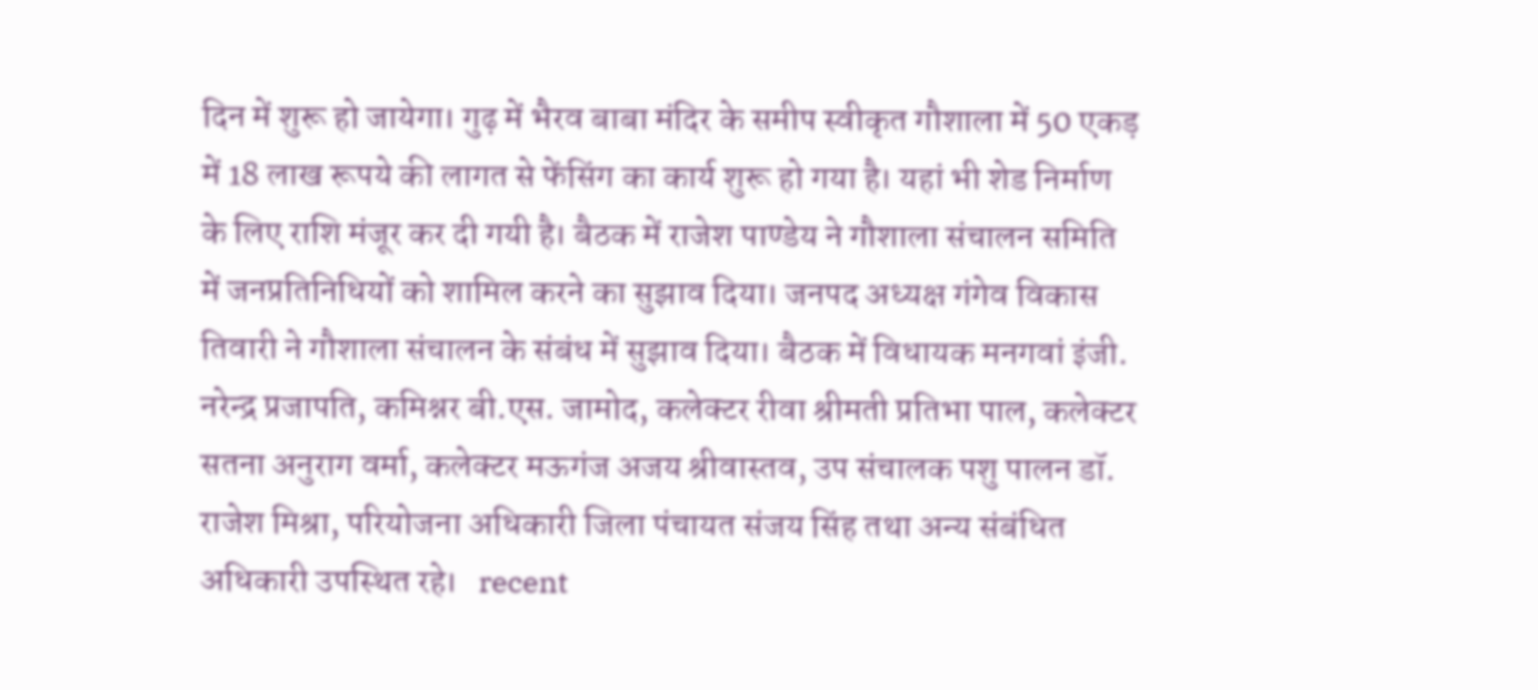दिन में शुरू हो जायेगा। गुढ़ में भैरव बाबा मंदिर के समीप स्वीकृत गौशाला में 50 एकड़ में 18 लाख रूपये की लागत से फेंसिंग का कार्य शुरू हो गया है। यहां भी शेड निर्माण के लिए राशि मंजूर कर दी गयी है। बैठक में राजेश पाण्डेय ने गौशाला संचालन समिति में जनप्रतिनिधियों को शामिल करने का सुझाव दिया। जनपद अध्यक्ष गंगेव विकास तिवारी ने गौशाला संचालन के संबंध में सुझाव दिया। बैठक में विधायक मनगवां इंजी. नरेन्द्र प्रजापति, कमिश्नर बी.एस. जामोद, कलेक्टर रीवा श्रीमती प्रतिभा पाल, कलेक्टर सतना अनुराग वर्मा, कलेक्टर मऊगंज अजय श्रीवास्तव, उप संचालक पशु पालन डॉ. राजेश मिश्रा, परियोजना अधिकारी जिला पंचायत संजय सिंह तथा अन्य संबंधित अधिकारी उपस्थित रहे।   recent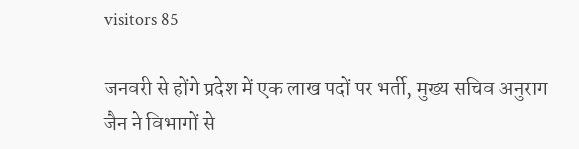visitors 85

जनवरी से होंगे प्रदेश में एक लाख पदों पर भर्ती, मुख्य सचिव अनुराग जैन ने विभागों से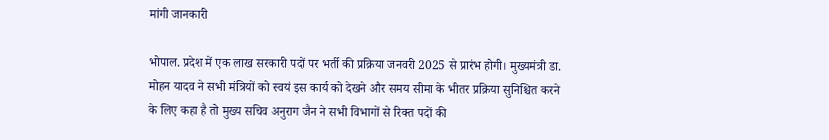मांगी जानकारी

भोपाल. प्रदेश में एक लाख सरकारी पदों पर भर्ती की प्रक्रिया जनवरी 2025 से प्रारंभ होगी। मुख्यमंत्री डा. मोहन यादव ने सभी मंत्रियों को स्वयं इस कार्य को देखने और समय सीमा के भीतर प्रक्रिया सुनिश्चित करने के लिए कहा है तो मुख्य सचिव अनुराग जैन ने सभी विभागों से रिक्त पदों की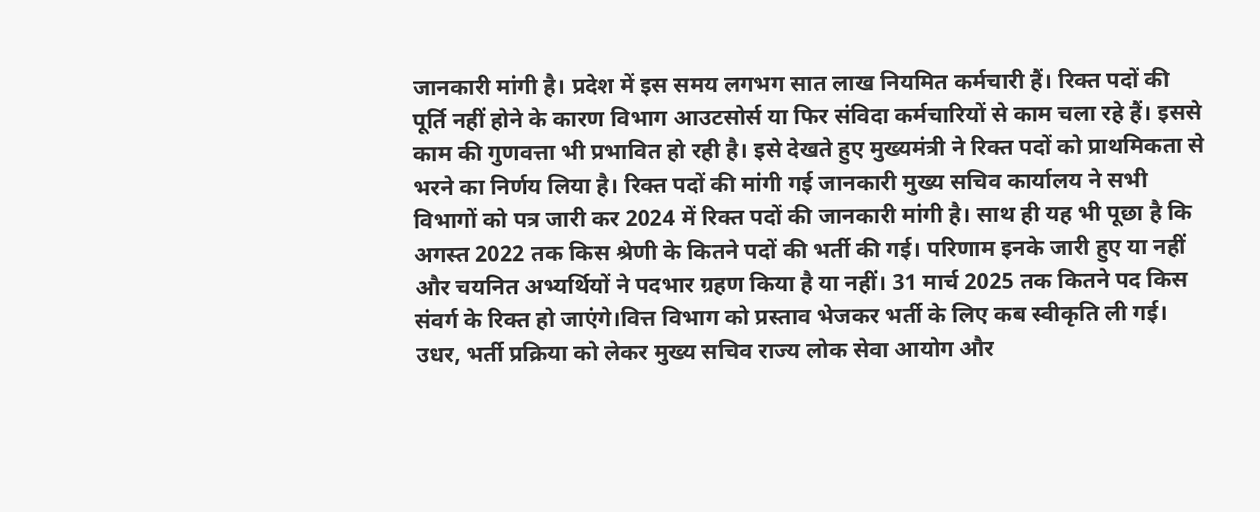जानकारी मांगी है। प्रदेश में इस समय लगभग सात लाख नियमित कर्मचारी हैं। रिक्त पदों की पूर्ति नहीं होने के कारण विभाग आउटसोर्स या फिर संविदा कर्मचारियों से काम चला रहे हैं। इससे काम की गुणवत्ता भी प्रभावित हो रही है। इसे देखते हुए मुख्यमंत्री ने रिक्त पदों को प्राथमिकता से भरने का निर्णय लिया है। रिक्त पदों की मांगी गई जानकारी मुख्य सचिव कार्यालय ने सभी विभागों को पत्र जारी कर 2024 में रिक्त पदों की जानकारी मांगी है। साथ ही यह भी पूछा है कि अगस्त 2022 तक किस श्रेणी के कितने पदों की भर्ती की गई। परिणाम इनके जारी हुए या नहीं और चयनित अभ्यर्थियों ने पदभार ग्रहण किया है या नहीं। 31 मार्च 2025 तक कितने पद किस संवर्ग के रिक्त हो जाएंगे।वित्त विभाग को प्रस्ताव भेजकर भर्ती के लिए कब स्वीकृति ली गई। उधर, भर्ती प्रक्रिया को लेकर मुख्य सचिव राज्य लोक सेवा आयोग और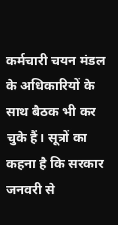कर्मचारी चयन मंडल के अधिकारियों के साथ बैठक भी कर चुके हैं। सूत्रों का कहना है कि सरकार जनवरी से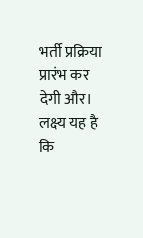भर्ती प्रक्रिया प्रारंभ कर देगी और। लक्ष्य यह है कि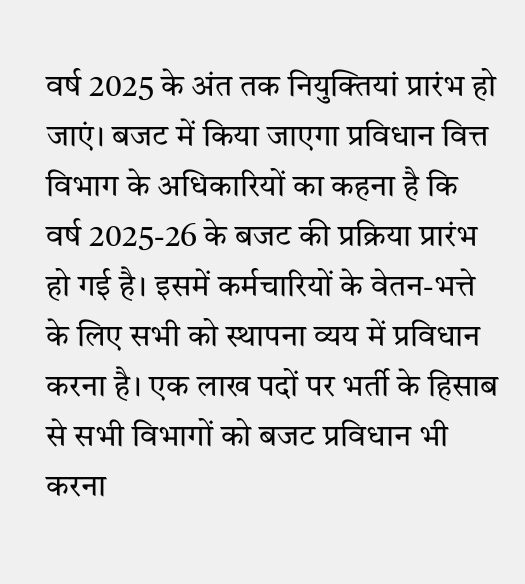वर्ष 2025 के अंत तक नियुक्तियां प्रारंभ हो जाएं। बजट में किया जाएगा प्रविधान वित्त विभाग के अधिकारियों का कहना है कि वर्ष 2025-26 के बजट की प्रक्रिया प्रारंभ हो गई है। इसमें कर्मचारियों के वेतन-भत्ते के लिए सभी को स्थापना व्यय में प्रविधान करना है। एक लाख पदों पर भर्ती के हिसाब से सभी विभागों को बजट प्रविधान भी करना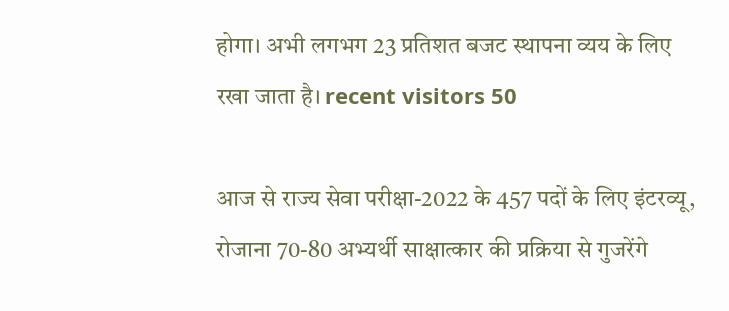होगा। अभी लगभग 23 प्रतिशत बजट स्थापना व्यय के लिए रखा जाता है। recent visitors 50

आज से राज्य सेवा परीक्षा-2022 के 457 पदों के लिए इंटरव्यू, रोजाना 70-80 अभ्यर्थी साक्षात्कार की प्रक्रिया से गुजरेंगे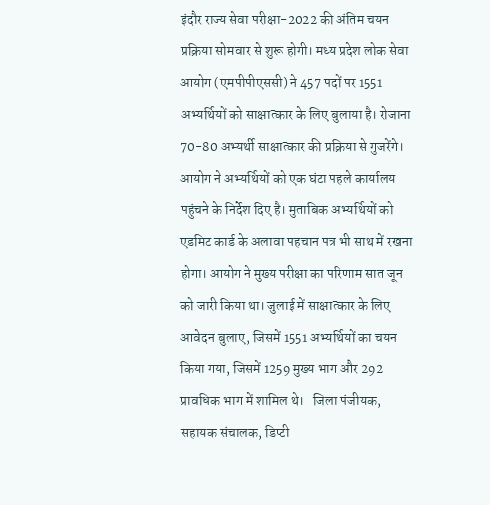इंदौर राज्य सेवा परीक्षा-2022 की अंतिम चयन प्रक्रिया सोमवार से शुरू होगी। मध्य प्रदेश लोक सेवा आयोग (एमपीपीएससी) ने 457 पदों पर 1551 अभ्यर्थियों को साक्षात्कार के लिए बुलाया है। रोजाना 70-80 अभ्यर्थी साक्षात्कार की प्रक्रिया से गुजरेंगे। आयोग ने अभ्यर्थियों को एक घंटा पहले कार्यालय पहुंचने के निर्देश दिए है। मुताबिक अभ्यर्थियों को एडमिट कार्ड के अलावा पहचान पत्र भी साथ में रखना होगा। आयोग ने मुख्य परीक्षा का परिणाम सात जून को जारी किया था। जुलाई में साक्षात्कार के लिए आवेदन बुलाए, जिसमें 1551 अभ्यर्थियों का चयन किया गया, जिसमें 1259 मुख्य भाग और 292 प्रावधिक भाग में शामिल थे।   जिला पंजीयक, सहायक संचालक, डिप्टी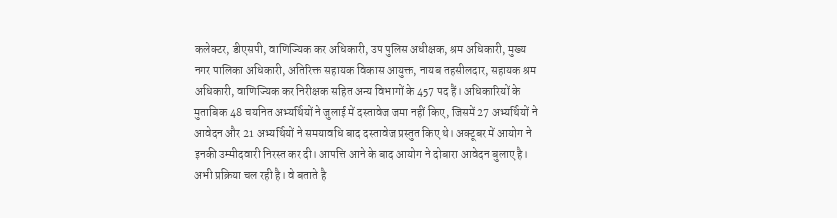कलेक्टर, डीएसपी, वाणिज्यिक कर अधिकारी, उप पुलिस अधीक्षक, श्रम अधिकारी, मुख्य नगर पालिका अधिकारी, अतिरिक्त सहायक विकास आयुक्त, नायब तहसीलदार, सहायक श्रम अधिकारी, वाणिज्यिक कर निरीक्षक सहित अन्य विभागों के 457 पद हैं। अधिकारियों के मुताबिक 48 चयनित अभ्यर्थियों ने जुलाई में दस्तावेज जमा नहीं किए, जिसमें 27 अभ्यर्थियों ने आवेदन और 21 अभ्यर्थियों ने समयावधि बाद दस्तावेज प्रस्तुत किए थे। अक्टूबर में आयोग ने इनकी उम्मीदवारी निरस्त कर दी। आपत्ति आने के बाद आयोग ने दोबारा आवेदन बुलाए है। अभी प्रक्रिया चल रही है। वे बताते है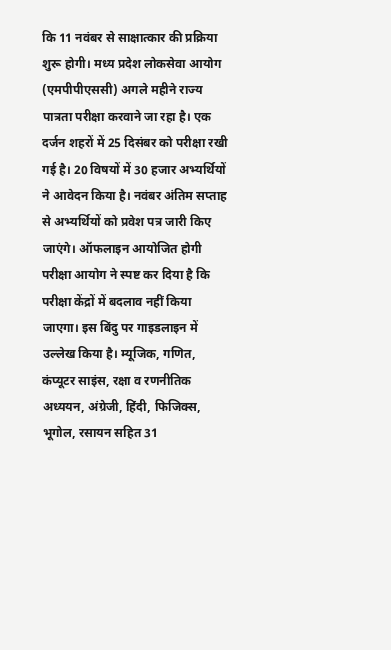कि 11 नवंबर से साक्षात्कार की प्रक्रिया शुरू होगी। मध्य प्रदेश लोकसेवा आयोग (एमपीपीएससी) अगले महीने राज्य पात्रता परीक्षा करवाने जा रहा है। एक दर्जन शहरों में 25 दिसंबर को परीक्षा रखी गई है। 20 विषयों में 30 हजार अभ्यर्थियों ने आवेदन किया है। नवंबर अंतिम सप्ताह से अभ्यर्थियों को प्रवेश पत्र जारी किए जाएंगे। ऑफलाइन आयोजित होगी परीक्षा आयोग ने स्पष्ट कर दिया है कि परीक्षा केंद्रों में बदलाव नहीं किया जाएगा। इस बिंदु पर गाइडलाइन में उल्लेख किया है। म्यूजिक, गणित, कंप्यूटर साइंस, रक्षा व रणनीतिक अध्ययन, अंग्रेजी, हिंदी, फिजिक्स, भूगोल, रसायन सहित 31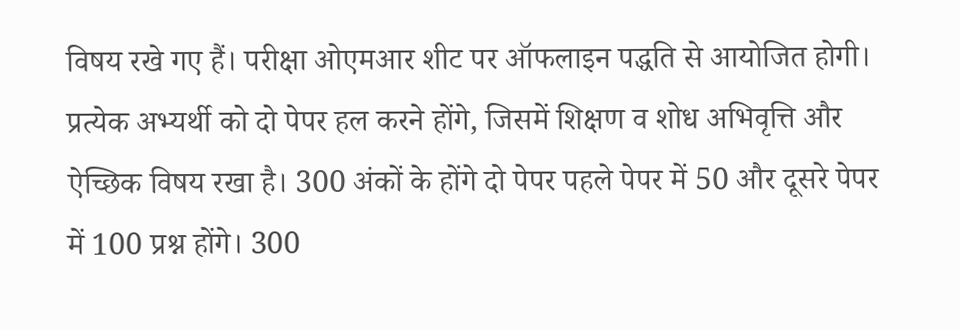विषय रखे गए हैं। परीक्षा ओएमआर शीट पर ऑफलाइन पद्धति से आयोजित होगी। प्रत्येक अभ्यर्थी को दो पेपर हल करने होंगे, जिसमें शिक्षण व शोध अभिवृत्ति और ऐच्छिक विषय रखा है। 300 अंकों के होंगे दो पेपर पहले पेपर में 50 और दूसरे पेपर में 100 प्रश्न होंगे। 300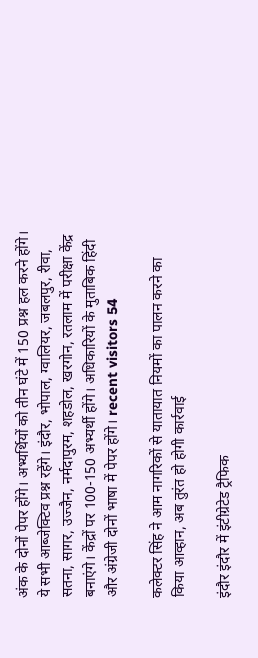अंक के दोनों पेपर होंगे। अभ्यर्थियों को तीन घंटे में 150 प्रश्न हल करने होंगे। ये सभी आब्जेक्टिव प्रश्न रहेंगे। इंदौर, भोपाल, ग्वालियर, जबलपुर, रीवा, सतना, सागर, उज्जैन, नर्मदापुरम, शहडोल, खरगोन, रतलाम में परीक्षा केंद्र बनाएंगे। केंद्रों पर 100-150 अभ्यर्थी होंगे। अधिकारियों के मुताबिक हिंदी और अंग्रेजी दोनों भाषा में पेपर होंगे। recent visitors 54

कलेक्टर सिंह ने आम नागरिकों से यातायात नियमों का पालन करने का किया आव्हान, अब तुरंत हो होगी कार्रवाई

इंदौर इंदौर में इंटीग्रेटेड ट्रैफिक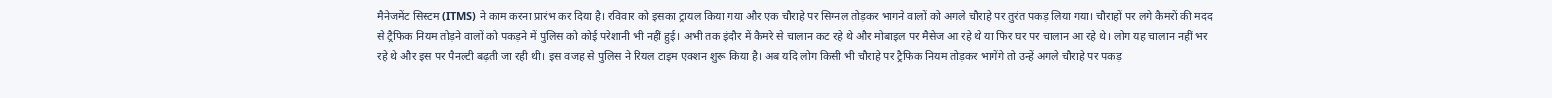मैनेजमेंट सिस्टम (ITMS) ने काम करना प्रारंभ कर दिया है। रविवार को इसका ट्रायल किया गया और एक चौराहे पर सिग्नल तोड़कर भागने वालों को अगले चौराहे पर तुरंत पकड़ लिया गया। चौराहों पर लगे कैमरों की मदद से ट्रैफिक नियम तोड़ने वालों को पकड़ने में पुलिस को कोई परेशानी भी नहीं हुई। अभी तक इंदौर में कैमरे से चालान कट रहे थे और मोबाइल पर मैसेज आ रहे थे या फिर घर पर चालान आ रहे थे। लोग यह चालान नहीं भर रहे थे और इस पर पैनल्टी बढ़ती जा रही थी। इस वजह से पुलिस ने रियल टाइम एक्शन शुरू किया है। अब यदि लोग किसी भी चौराहे पर ट्रैफिक नियम तोड़कर भागेंगे तो उन्हें अगले चौराहे पर पकड़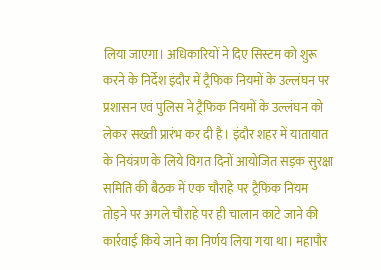लिया जाएगा। अधिकारियों ने दिए सिस्टम को शुरू करने के निर्देश इंदौर में ट्रैफिक नियमों के उल्लंघन पर  प्रशासन एवं पुलिस ने ट्रैफिक नियमों के उल्लंघन को लेकर सख्ती प्रारंभ कर दी है। इंदौर शहर में यातायात के नियंत्रण के लिये विगत दिनों आयोजित सड़क सुरक्षा समिति की बैठक में एक चौराहे पर ट्रैफिक नियम तोड़ने पर अगले चौराहे पर ही चालान काटे जाने की कार्रवाई किये जाने का निर्णय लिया गया था। महापौर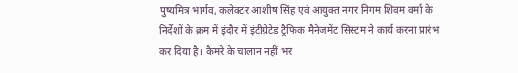पुष्यमित्र भार्गव, कलेक्टर आशीष सिंह एवं आयुक्त नगर निगम शिवम वर्मा के निर्देशों के क्रम में इंदौर में इंटीग्रेटेड ट्रैफिक मैनेजमेंट सिस्टम ने कार्य करना प्रारंभ कर दिया है। कैमरे के चालान नहीं भर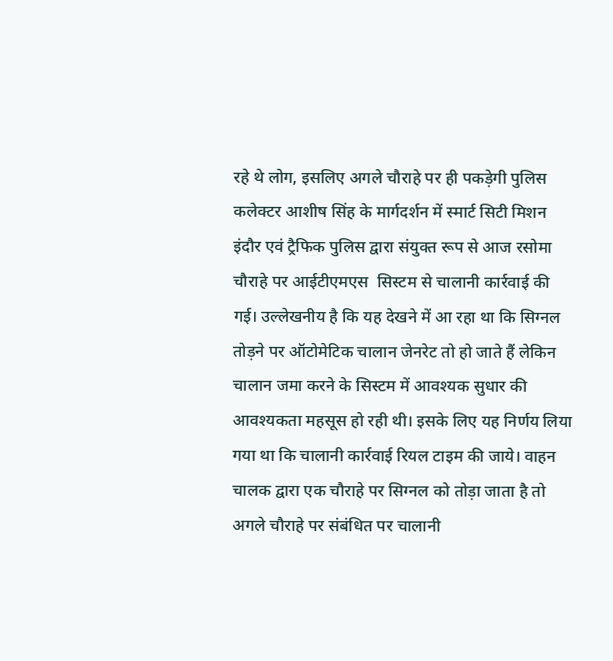रहे थे लोग, इसलिए अगले चौराहे पर ही पकड़ेगी पुलिस कलेक्टर आशीष सिंह के मार्गदर्शन में स्मार्ट सिटी मिशन इंदौर एवं ट्रैफिक पुलिस द्वारा संयुक्त रूप से आज रसोमा चौराहे पर आईटीएमएस  सिस्टम से चालानी कार्रवाई की गई। उल्लेखनीय है कि यह देखने में आ रहा था कि सिग्नल तोड़ने पर ऑटोमेटिक चालान जेनरेट तो हो जाते हैं लेकिन चालान जमा करने के सिस्टम में आवश्यक सुधार की आवश्यकता महसूस हो रही थी। इसके लिए यह निर्णय लिया गया था कि चालानी कार्रवाई रियल टाइम की जाये। वाहन चालक द्वारा एक चौराहे पर सिग्नल को तोड़ा जाता है तो अगले चौराहे पर संबंधित पर चालानी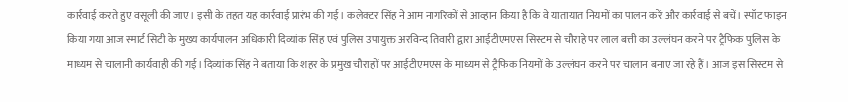कार्रवाई करते हुए वसूली की जाए। इसी के तहत यह कार्रवाई प्रारंभ की गई। कलेक्टर सिंह ने आम नागरिकों से आव्हान किया है कि वे यातायात नियमों का पालन करें और कार्रवाई से बचें। स्पॉट फाइन किया गया आज स्मार्ट सिटी के मुख्य कार्यपालन अधिकारी दिव्यांक सिंह एवं पुलिस उपायुक्त अरविन्द तिवारी द्वारा आईटीएमएस सिस्टम से चौराहे पर लाल बत्ती का उल्लंघन करने पर ट्रैफिक पुलिस के माध्यम से चालानी कार्यवाही की गई। दिव्यांक सिंह ने बताया कि शहर के प्रमुख चौराहों पर आईटीएमएस के माध्यम से ट्रैफिक नियमों के उल्लंघन करने पर चालान बनाए जा रहे हैं। आज इस सिस्टम से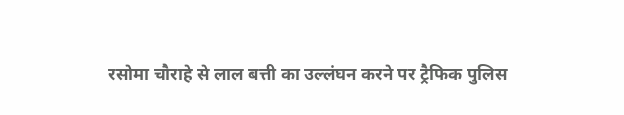रसोमा चौराहे से लाल बत्ती का उल्लंघन करने पर ट्रैफिक पुलिस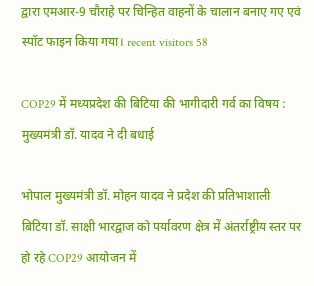द्वारा एमआर-9 चौराहे पर चिन्हित वाहनों के चालान बनाए गए एवं स्पॉट फाइन किया गया। recent visitors 58

COP29 में मध्यप्रदेश की बिटिया की भागीदारी गर्व का विषय : मुख्यमंत्री डॉ. यादव ने दी बधाई

भोपाल मुख्यमंत्री डॉ. मोहन यादव ने प्रदेश की प्रतिभाशाली बिटिया डॉ. साक्षी भारद्वाज को पर्यावरण क्षेत्र में अंतर्राष्ट्रीय स्तर पर हो रहे COP29 आयोजन में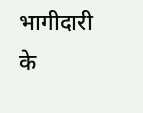भागीदारी के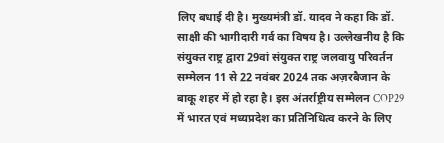लिए बधाई दी है। मुख्यमंत्री डॉ. यादव ने कहा कि डॉ. साक्षी की भागीदारी गर्व का विषय है। उल्लेखनीय है कि संयुक्त राष्ट्र द्वारा 29वां संयुक्त राष्ट्र जलवायु परिवर्तन सम्मेलन 11 से 22 नवंबर 2024 तक अज़रबैजान के बाकू शहर में हो रहा है। इस अंतर्राष्ट्रीय सम्मेलन COP29 में भारत एवं मध्यप्रदेश का प्रतिनिधित्व करने के लिए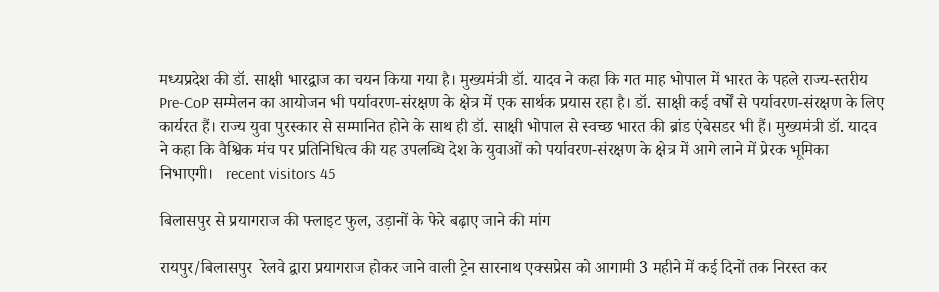मध्यप्रदेश की डॉ. साक्षी भारद्वाज का चयन किया गया है। मुख्यमंत्री डॉ. यादव ने कहा कि गत माह भोपाल में भारत के पहले राज्य-स्तरीय Pre-CoP सम्मेलन का आयोजन भी पर्यावरण-संरक्षण के क्षेत्र में एक सार्थक प्रयास रहा है। डॉ. साक्षी कई वर्षों से पर्यावरण-संरक्षण के लिए कार्यरत हैं। राज्य युवा पुरस्कार से सम्मानित होने के साथ ही डॉ. साक्षी भोपाल से स्वच्छ भारत की ब्रांड एंबेसडर भी हैं। मुख्यमंत्री डॉ. यादव ने कहा कि वैश्विक मंच पर प्रतिनिधित्व की यह उपलब्धि देश के युवाओं को पर्यावरण-संरक्षण के क्षेत्र में आगे लाने में प्रेरक भूमिका निभाएगी।   recent visitors 45

बिलासपुर से प्रयागराज की फ्लाइट फुल, उड़ानों के फेरे बढ़ाए जाने की मांग

रायपुर/बिलासपुर  रेलवे द्वारा प्रयागराज होकर जाने वाली ट्रेन सारनाथ एक्सप्रेस को आगामी 3 महीने में कई दिनों तक निरस्त कर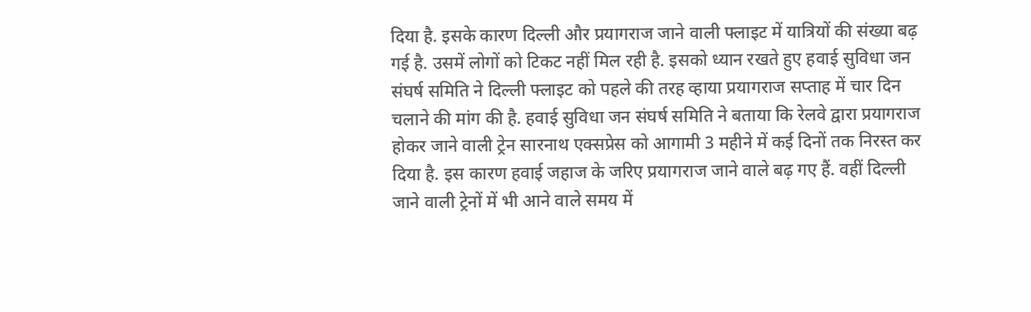दिया है. इसके कारण दिल्ली और प्रयागराज जाने वाली फ्लाइट में यात्रियों की संख्या बढ़ गई है. उसमें लोगों को टिकट नहीं मिल रही है. इसको ध्यान रखते हुए हवाई सुविधा जन संघर्ष समिति ने दिल्ली फ्लाइट को पहले की तरह व्हाया प्रयागराज सप्ताह में चार दिन चलाने की मांग की है. हवाई सुविधा जन संघर्ष समिति ने बताया कि रेलवे द्वारा प्रयागराज होकर जाने वाली ट्रेन सारनाथ एक्सप्रेस को आगामी 3 महीने में कई दिनों तक निरस्त कर दिया है. इस कारण हवाई जहाज के जरिए प्रयागराज जाने वाले बढ़ गए हैं. वहीं दिल्ली जाने वाली ट्रेनों में भी आने वाले समय में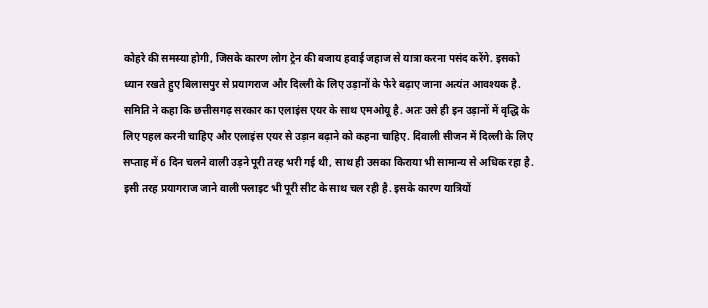कोहरे की समस्या होगी, जिसके कारण लोग ट्रेन की बजाय हवाई जहाज से यात्रा करना पसंद करेंगे. इसको ध्यान रखते हुए बिलासपुर से प्रयागराज और दिल्ली के लिए उड़ानों के फेरे बढ़ाए जाना अत्यंत आवश्यक है. समिति ने कहा कि छत्तीसगढ़ सरकार का एलाइंस एयर के साथ एमओयू है. अतः उसे ही इन उड़ानों में वृद्धि के लिए पहल करनी चाहिए और एलाइंस एयर से उड़ान बढ़ाने को कहना चाहिए. दिवाली सीजन में दिल्ली के लिए सप्ताह में 6 दिन चलने वाली उड़ने पूरी तरह भरी गई थी, साथ ही उसका किराया भी सामान्य से अधिक रहा है. इसी तरह प्रयागराज जाने वाली फ्लाइट भी पूरी सीट के साथ चल रही है. इसके कारण यात्रियों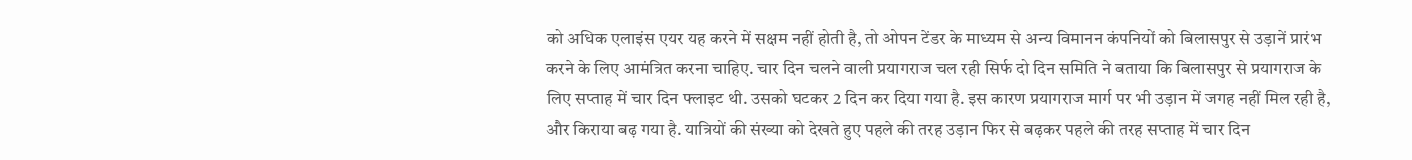को अधिक एलाइंस एयर यह करने में सक्षम नहीं होती है, तो ओपन टेंडर के माध्यम से अन्य विमानन कंपनियों को बिलासपुर से उड़ानें प्रारंभ करने के लिए आमंत्रित करना चाहिए. चार दिन चलने वाली प्रयागराज चल रही सिर्फ दो दिन समिति ने बताया कि बिलासपुर से प्रयागराज के लिए सप्ताह में चार दिन फ्लाइट थी. उसको घटकर 2 दिन कर दिया गया है. इस कारण प्रयागराज मार्ग पर भी उड़ान में जगह नहीं मिल रही है, और किराया बढ़ गया है. यात्रियों की संख्या को देखते हुए पहले की तरह उड़ान फिर से बढ़कर पहले की तरह सप्ताह में चार दिन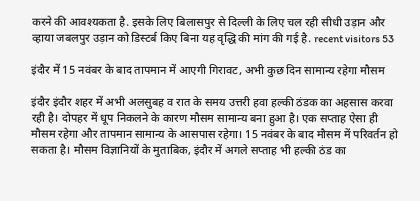करने की आवश्यकता है. इसके लिए बिलासपुर से दिल्ली के लिए चल रही सीधी उड़ान और व्हाया जबलपुर उड़ान को डिस्टर्ब किए बिना यह वृद्धि की मांग की गई है. recent visitors 53

इंदौर में 15 नवंबर के बाद तापमान में आएगी गिरावट, अभी कुछ दिन सामान्य रहेगा मौसम

इंदौर इंदौर शहर में अभी अलसुबह व रात के समय उत्तरी हवा हल्की ठंडक का अहसास करवा रही है। दोपहर में धूप निकलने के कारण मौसम सामान्य बना हुआ है। एक सप्ताह ऐसा ही मौसम रहेगा और तापमान सामान्य के आसपास रहेगा। 15 नवंबर के बाद मौसम में परिवर्तन हो सकता है। मौसम विज्ञानियों के मुताबिक, इंदौर में अगले सप्ताह भी हल्की ठंड का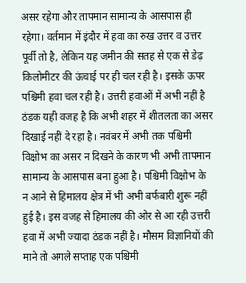असर रहेगा और तापमान सामान्य के आसपास ही रहेगा। वर्तमान में इंदौर में हवा का रुख उत्तर व उत्तर पूर्वी तो है, लेकिन यह जमीन की सतह से एक से डेढ़ किलोमीटर की ऊंचाई पर ही चल रही है। इसके ऊपर पश्चिमी हवा चल रही है। उत्तरी हवाओं में अभी नहीं है ठंडक यही वजह है कि अभी शहर में शीतलता का असर दिखाई नहीं दे रहा है। नवंबर में अभी तक पश्चिमी विक्षोभ का असर न दिखने के कारण भी अभी तापमान सामान्य के आसपास बना हुआ है। पश्चिमी विक्षोभ के न आने से हिमालय क्षेत्र में भी अभी बर्फबारी शुरू नहीं हुई है। इस वजह से हिमालय की ओर से आ रही उत्तरी हवा में अभी ज्यादा ठंडक नहीं है। मौसम विज्ञानियों की माने तो अगले सप्ताह एक पश्चिमी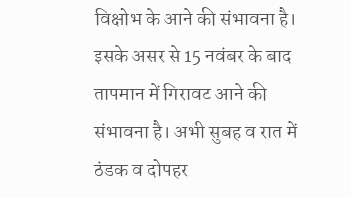विक्षोभ के आने की संभावना है। इसके असर से 15 नवंबर के बाद तापमान में गिरावट आने की संभावना है। अभी सुबह व रात में ठंडक व दोपहर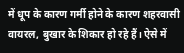में धूप के कारण गर्मी होने के कारण शहरवासी वायरल, बुखार के शिकार हो रहे हैं। ऐसे में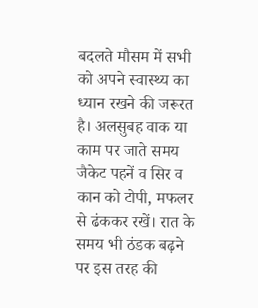बदलते मौसम में सभी को अपने स्वास्थ्य का ध्यान रखने की जरूरत है। अलसुबह वाक या काम पर जाते समय जैकेट पहनें व सिर व कान को टोपी, मफलर से ढंककर रखें। रात के समय भी ठंडक बढ़ने पर इस तरह की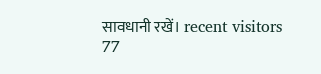सावधानी रखें। recent visitors 77